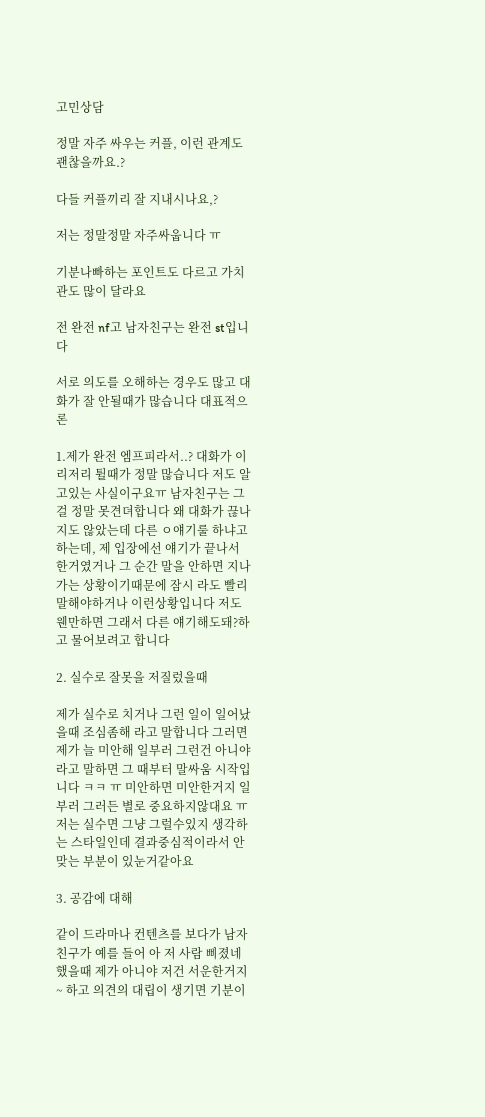고민상담

정말 자주 싸우는 커플, 이런 관계도 괜찮을까요.?

다들 커플끼리 잘 지내시나요,?

저는 정말정말 자주싸웁니다 ㅠ

기분나빠하는 포인트도 다르고 가치관도 많이 달라요

전 완전 nf고 남자친구는 완전 st입니다

서로 의도를 오해하는 경우도 많고 대화가 잘 안될때가 많습니다 대표적으론

1.제가 완전 엠프피라서..? 대화가 이리저리 튈때가 정말 많습니다 저도 알고있는 사실이구요ㅠ 남자친구는 그걸 정말 못견뎌합니다 왜 대화가 끊나지도 않았는데 다른 ㅇ얘기룰 하냐고 하는데, 제 입장에선 얘기가 끝나서 한거였거나 그 순간 말을 안하면 지나가는 상황이기때문에 잠시 라도 빨리 말해야하거나 이런상황입니다 저도 웬만하면 그래서 다른 얘기해도돼?하고 물어보려고 합니다

2. 실수로 잘못을 저질렀을때

제가 실수로 치거나 그런 일이 일어났을때 조심좀해 라고 말합니다 그러면 제가 늘 미안해 일부러 그런건 아니야 라고 말하면 그 때부터 말싸움 시작입니다 ㅋㅋ ㅠ 미안하면 미안한거지 일부러 그러든 별로 중요하지않대요 ㅠ 저는 실수면 그냥 그럴수있지 생각하는 스타일인데 결과중심적이라서 안맞는 부분이 있눈거같아요

3. 공감에 대해

같이 드라마나 컨텐츠를 보다가 남자친구가 예를 들어 아 저 사람 삐졌네 했을때 제가 아니야 저건 서운한거지~ 하고 의견의 대립이 생기면 기분이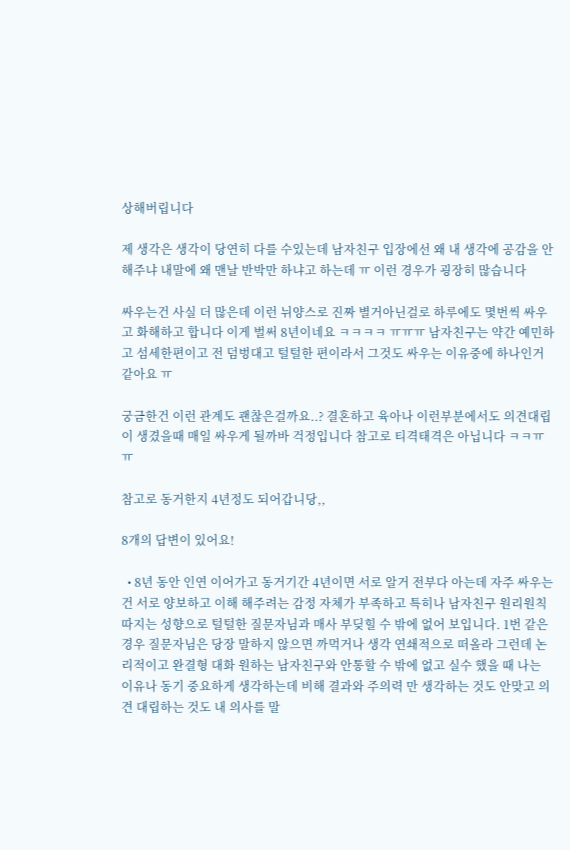상해버립니다

제 생각은 생각이 당연히 다를 수있는데 남자친구 입장에선 왜 내 생각에 공감을 안해주냐 내말에 왜 맨날 반박만 하냐고 하는데 ㅠ 이런 경우가 굉장히 많습니다

싸우는건 사실 더 많은데 이런 뉘양스로 진짜 별거아닌걸로 하루에도 몇번씩 싸우고 화해하고 합니다 이게 벌써 8년이네요 ㅋㅋㅋㅋ ㅠㅠㅠ 남자친구는 약간 예민하고 섬세한편이고 전 덤벙대고 털털한 편이라서 그것도 싸우는 이유중에 하나인거같아요 ㅠ

궁금한건 이런 관계도 괜찮은걸까요..? 결혼하고 육아나 이런부분에서도 의견대립이 생겼을때 매일 싸우게 될까바 걱정입니다 참고로 티격태격은 아닙니다 ㅋㅋㅠㅠ

참고로 동거한지 4년정도 되어갑니당,,

8개의 답변이 있어요!

  • 8년 동안 인연 이어가고 동거기간 4년이면 서로 알거 전부다 아는데 자주 싸우는건 서로 양보하고 이해 해주려는 감정 자체가 부족하고 특히나 남자친구 원리원칙 따지는 성향으로 털털한 질문자님과 매사 부딪힐 수 밖에 없어 보입니다. 1번 같은 경우 질문자님은 당장 말하지 않으면 까먹거나 생각 연쇄적으로 떠올라 그런데 논리적이고 완결형 대화 원하는 남자친구와 안통할 수 밖에 없고 실수 했을 때 나는 이유나 동기 중요하게 생각하는데 비해 결과와 주의력 만 생각하는 것도 안맞고 의견 대립하는 것도 내 의사를 말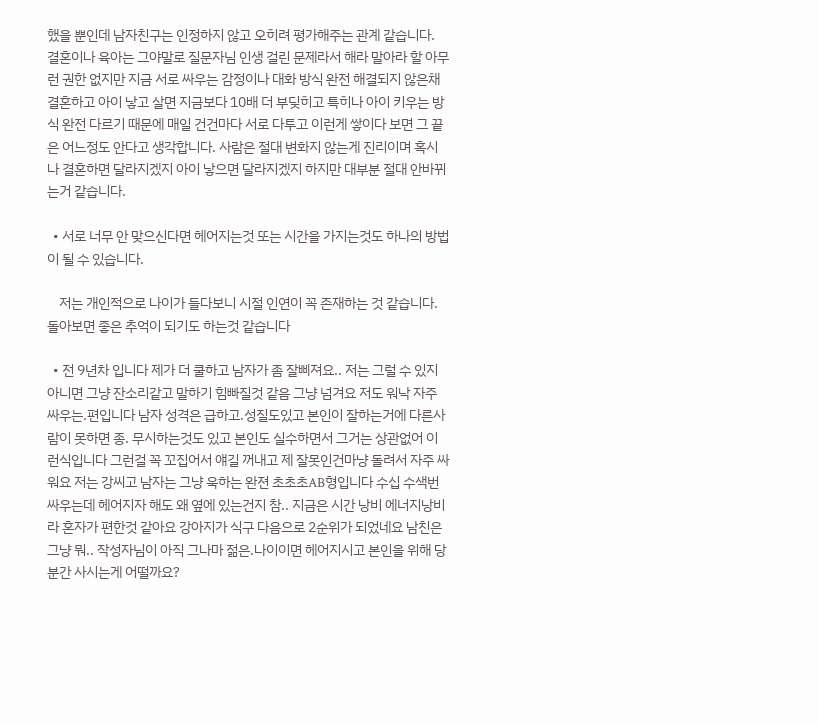했을 뿐인데 남자친구는 인정하지 않고 오히려 평가해주는 관계 같습니다. 결혼이나 육아는 그야말로 질문자님 인생 걸린 문제라서 해라 말아라 할 아무런 권한 없지만 지금 서로 싸우는 감정이나 대화 방식 완전 해결되지 않은채 결혼하고 아이 낳고 살면 지금보다 10배 더 부딪히고 특히나 아이 키우는 방식 완전 다르기 때문에 매일 건건마다 서로 다투고 이런게 쌓이다 보면 그 끝은 어느정도 안다고 생각합니다. 사람은 절대 변화지 않는게 진리이며 혹시나 결혼하면 달라지겠지 아이 낳으면 달라지겠지 하지만 대부분 절대 안바뀌는거 같습니다.

  • 서로 너무 안 맞으신다면 헤어지는것 또는 시간을 가지는것도 하나의 방법이 될 수 있습니다.

    저는 개인적으로 나이가 들다보니 시절 인연이 꼭 존재하는 것 같습니다. 돌아보면 좋은 추억이 되기도 하는것 같습니다

  • 전 9년차 입니다 제가 더 쿨하고 남자가 좀 잘삐져요.. 저는 그럴 수 있지 아니면 그냥 잔소리같고 말하기 힘빠질것 같음 그냥 넘겨요 저도 워낙 자주 싸우는.편입니다 남자 성격은 급하고.성질도있고 본인이 잘하는거에 다른사람이 못하면 종. 무시하는것도 있고 본인도 실수하면서 그거는 상관없어 이런식입니다 그런걸 꼭 꼬집어서 얘길 꺼내고 제 잘못인건마냥 돌려서 자주 싸워요 저는 강씨고 남자는 그냥 욱하는 완젼 초초초AB형입니다 수십 수색번 싸우는데 헤어지자 해도 왜 옆에 있는건지 참.. 지금은 시간 낭비 에너지낭비라 혼자가 편한것 같아요 강아지가 식구 다음으로 2순위가 되었네요 남친은 그냥 뭐.. 작성자님이 아직 그나마 젊은.나이이면 헤어지시고 본인을 위해 당분간 사시는게 어떨까요?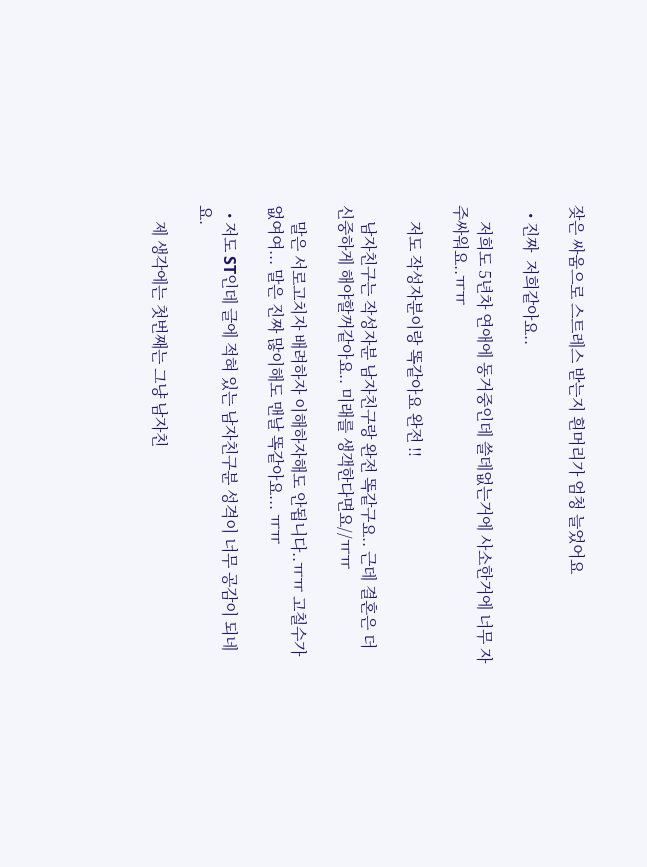잦은 싸움으로 스트레스 받는지 흰머리가 엄청 늘었어요

  • 진짜  저희같아요..

    저희도 5년차 연애에 동거중인데 쓸데없는거에 사소한거에 너무 자주싸워요..ㅠㅠ

    저도 작성자분이랑 똑같아요 완전 !!

    남자친구는 작성자분 남자친구랑 완전 똑같구요.. 근데 결혼은 더 신중하게 해야할꺼같아요.. 미래를 생객한다면요//ㅠㅠ

    말은 서로고치자 배려하자 이해하자해도 안됩니다..ㅠㅠ 고칠수가없여여... 말은 진짜 많이해도 맨날 똑같아요... ㅠㅠ

  • 저도 ST인데 글에 적혀 있는 남자친구분 성격이 너무 공감이 되네요.

    제 생각에는 첫번째는 그냥 남자친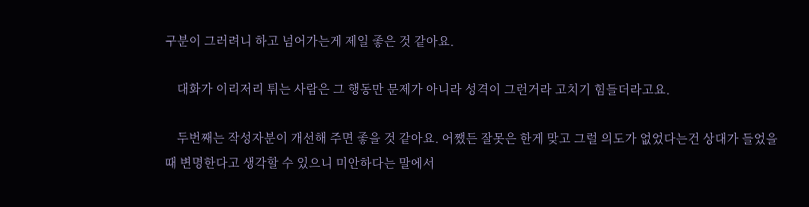구분이 그러려니 하고 넘어가는게 제일 좋은 것 같아요.

    대화가 이리저리 튀는 사람은 그 행동만 문제가 아니라 성격이 그런거라 고치기 힘들더라고요.

    두번째는 작성자분이 개선해 주면 좋을 것 같아요. 어쨌든 잘못은 한게 맞고 그럴 의도가 없었다는건 상대가 들었을 때 변명한다고 생각할 수 있으니 미안하다는 말에서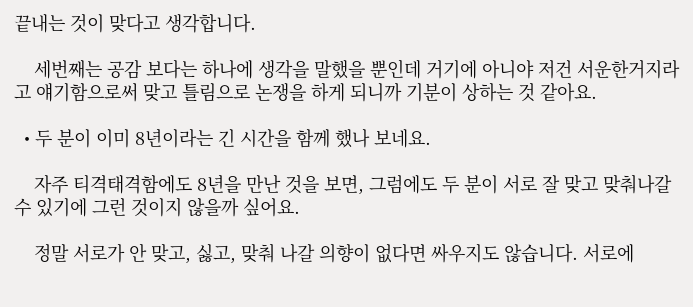끝내는 것이 맞다고 생각합니다.

    세번째는 공감 보다는 하나에 생각을 말했을 뿐인데 거기에 아니야 저건 서운한거지라고 얘기함으로써 맞고 틀림으로 논쟁을 하게 되니까 기분이 상하는 것 같아요.

  • 두 분이 이미 8년이라는 긴 시간을 함께 했나 보네요.

    자주 티격태격함에도 8년을 만난 것을 보면, 그럼에도 두 분이 서로 잘 맞고 맞춰나갈 수 있기에 그런 것이지 않을까 싶어요.

    정말 서로가 안 맞고, 싫고, 맞춰 나갈 의향이 없다면 싸우지도 않습니다. 서로에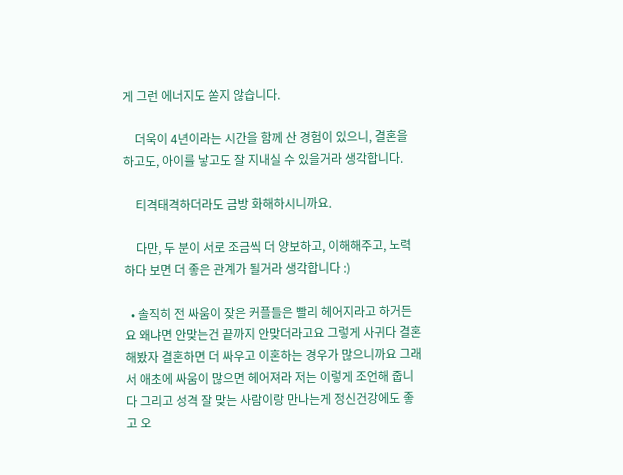게 그런 에너지도 쏟지 않습니다.

    더욱이 4년이라는 시간을 함께 산 경험이 있으니, 결혼을 하고도, 아이를 낳고도 잘 지내실 수 있을거라 생각합니다.

    티격태격하더라도 금방 화해하시니까요.

    다만, 두 분이 서로 조금씩 더 양보하고, 이해해주고, 노력하다 보면 더 좋은 관계가 될거라 생각합니다 :)

  • 솔직히 전 싸움이 잦은 커플들은 빨리 헤어지라고 하거든요 왜냐면 안맞는건 끝까지 안맞더라고요 그렇게 사귀다 결혼해봤자 결혼하면 더 싸우고 이혼하는 경우가 많으니까요 그래서 애초에 싸움이 많으면 헤어져라 저는 이렇게 조언해 줍니다 그리고 성격 잘 맞는 사람이랑 만나는게 정신건강에도 좋고 오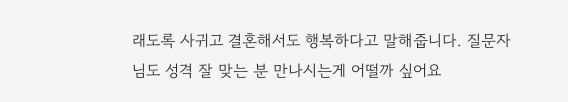래도록 사귀고 결혼해서도 행복하다고 말해줍니다. 질문자님도 성격 잘 맞는 분 만나시는게 어떨까 싶어요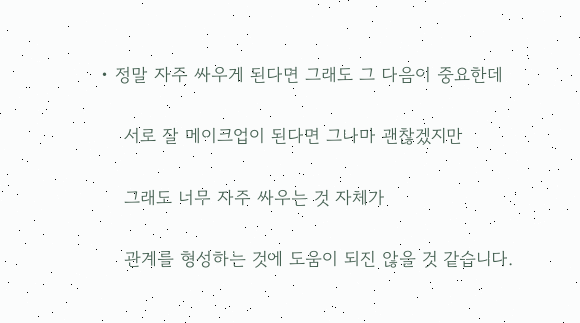• 정말 자주 싸우게 된다면 그래도 그 다음이 중요한데

    서로 잘 메이크업이 된다면 그나마 괜찮겠지만

    그래도 너무 자주 싸우는 것 자체가

    관계를 형성하는 것에 도움이 되진 않을 것 같습니다.